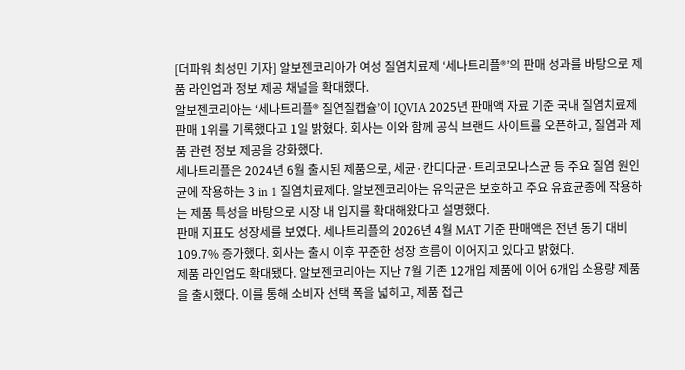[더파워 최성민 기자] 알보젠코리아가 여성 질염치료제 ‘세나트리플®’의 판매 성과를 바탕으로 제품 라인업과 정보 제공 채널을 확대했다.
알보젠코리아는 ‘세나트리플® 질연질캡슐’이 IQVIA 2025년 판매액 자료 기준 국내 질염치료제 판매 1위를 기록했다고 1일 밝혔다. 회사는 이와 함께 공식 브랜드 사이트를 오픈하고, 질염과 제품 관련 정보 제공을 강화했다.
세나트리플은 2024년 6월 출시된 제품으로, 세균·칸디다균·트리코모나스균 등 주요 질염 원인균에 작용하는 3 in 1 질염치료제다. 알보젠코리아는 유익균은 보호하고 주요 유효균종에 작용하는 제품 특성을 바탕으로 시장 내 입지를 확대해왔다고 설명했다.
판매 지표도 성장세를 보였다. 세나트리플의 2026년 4월 MAT 기준 판매액은 전년 동기 대비 109.7% 증가했다. 회사는 출시 이후 꾸준한 성장 흐름이 이어지고 있다고 밝혔다.
제품 라인업도 확대됐다. 알보젠코리아는 지난 7월 기존 12개입 제품에 이어 6개입 소용량 제품을 출시했다. 이를 통해 소비자 선택 폭을 넓히고, 제품 접근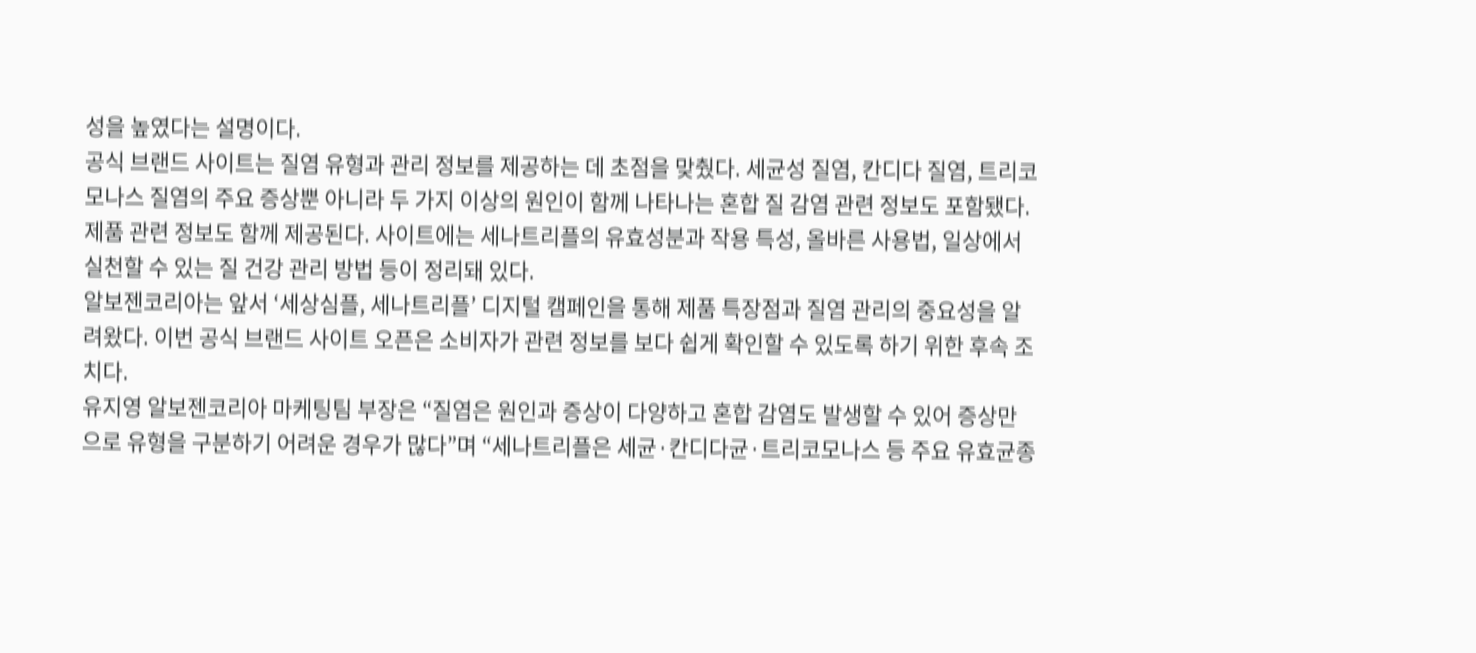성을 높였다는 설명이다.
공식 브랜드 사이트는 질염 유형과 관리 정보를 제공하는 데 초점을 맞췄다. 세균성 질염, 칸디다 질염, 트리코모나스 질염의 주요 증상뿐 아니라 두 가지 이상의 원인이 함께 나타나는 혼합 질 감염 관련 정보도 포함됐다.
제품 관련 정보도 함께 제공된다. 사이트에는 세나트리플의 유효성분과 작용 특성, 올바른 사용법, 일상에서 실천할 수 있는 질 건강 관리 방법 등이 정리돼 있다.
알보젠코리아는 앞서 ‘세상심플, 세나트리플’ 디지털 캠페인을 통해 제품 특장점과 질염 관리의 중요성을 알려왔다. 이번 공식 브랜드 사이트 오픈은 소비자가 관련 정보를 보다 쉽게 확인할 수 있도록 하기 위한 후속 조치다.
유지영 알보젠코리아 마케팅팀 부장은 “질염은 원인과 증상이 다양하고 혼합 감염도 발생할 수 있어 증상만으로 유형을 구분하기 어려운 경우가 많다”며 “세나트리플은 세균·칸디다균·트리코모나스 등 주요 유효균종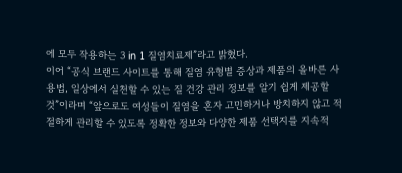에 모두 작용하는 3 in 1 질염치료제”라고 밝혔다.
이어 “공식 브랜드 사이트를 통해 질염 유형별 증상과 제품의 올바른 사용법, 일상에서 실천할 수 있는 질 건강 관리 정보를 알기 쉽게 제공할 것”이라며 “앞으로도 여성들이 질염을 혼자 고민하거나 방치하지 않고 적절하게 관리할 수 있도록 정확한 정보와 다양한 제품 선택지를 지속적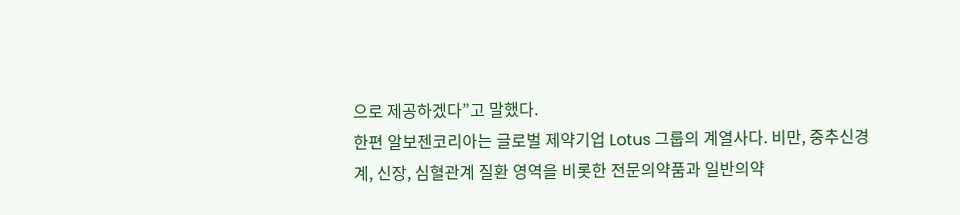으로 제공하겠다”고 말했다.
한편 알보젠코리아는 글로벌 제약기업 Lotus 그룹의 계열사다. 비만, 중추신경계, 신장, 심혈관계 질환 영역을 비롯한 전문의약품과 일반의약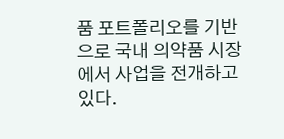품 포트폴리오를 기반으로 국내 의약품 시장에서 사업을 전개하고 있다.